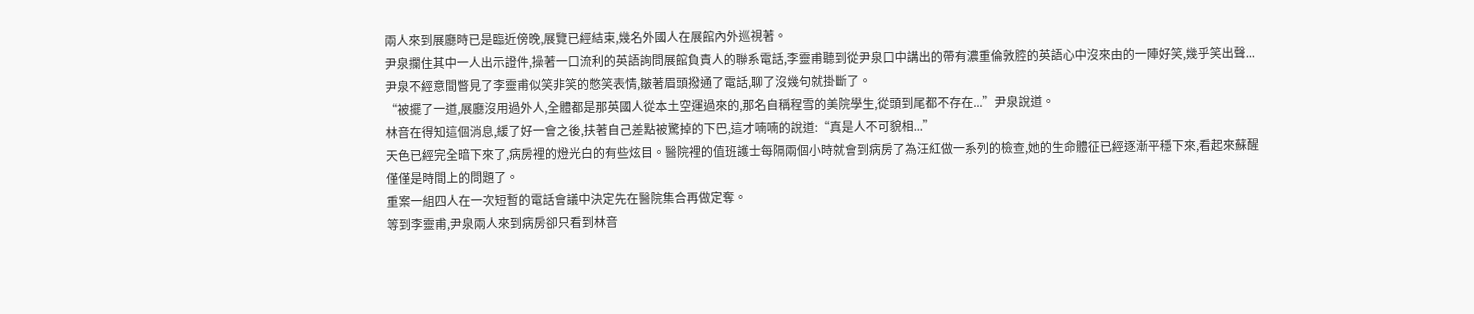兩人來到展廳時已是臨近傍晚,展覽已經結束,幾名外國人在展館內外巡視著。
尹泉攔住其中一人出示證件,操著一口流利的英語詢問展館負責人的聯系電話,李靈甫聽到從尹泉口中講出的帶有濃重倫敦腔的英語心中沒來由的一陣好笑,幾乎笑出聲...
尹泉不經意間瞥見了李靈甫似笑非笑的憋笑表情,皺著眉頭撥通了電話,聊了沒幾句就掛斷了。
“被擺了一道,展廳沒用過外人,全體都是那英國人從本土空運過來的,那名自稱程雪的美院學生,從頭到尾都不存在...”尹泉說道。
林音在得知這個消息,緩了好一會之後,扶著自己差點被驚掉的下巴,這才喃喃的說道:“真是人不可貌相...”
天色已經完全暗下來了,病房裡的燈光白的有些炫目。醫院裡的值班護士每隔兩個小時就會到病房了為汪紅做一系列的檢查,她的生命體征已經逐漸平穩下來,看起來蘇醒僅僅是時間上的問題了。
重案一組四人在一次短暫的電話會議中決定先在醫院集合再做定奪。
等到李靈甫,尹泉兩人來到病房卻只看到林音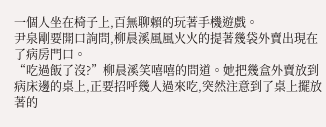一個人坐在椅子上,百無聊賴的玩著手機遊戲。
尹泉剛要開口詢問,柳晨溪風風火火的提著幾袋外賣出現在了病房門口。
“吃過飯了沒?”柳晨溪笑嘻嘻的問道。她把幾盒外賣放到病床邊的桌上,正要招呼幾人過來吃,突然注意到了桌上擺放著的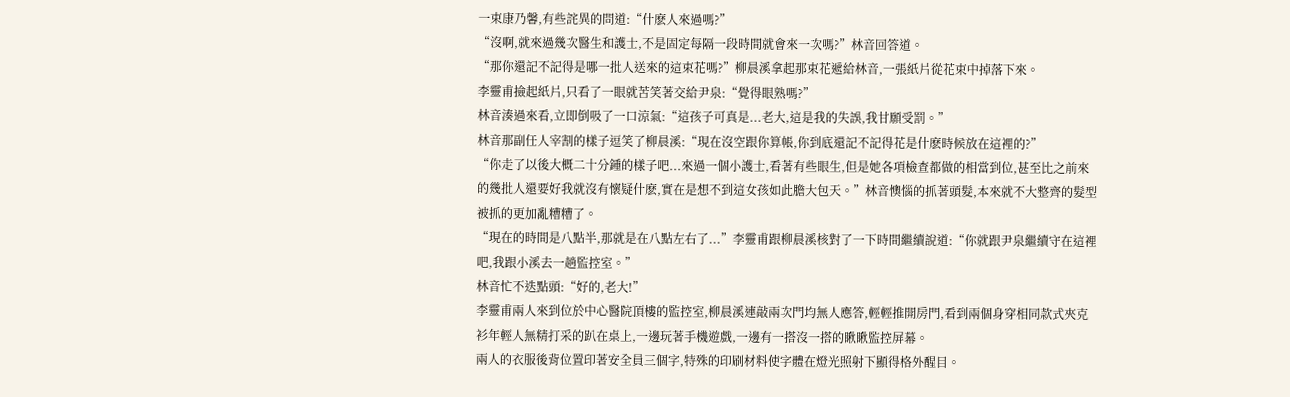一束康乃馨,有些詫異的問道:“什麽人來過嗎?”
“沒啊,就來過幾次醫生和護士,不是固定每隔一段時間就會來一次嗎?”林音回答道。
“那你還記不記得是哪一批人送來的這束花嗎?”柳晨溪拿起那束花遞給林音,一張紙片從花束中掉落下來。
李靈甫撿起紙片,只看了一眼就苦笑著交給尹泉:“覺得眼熟嗎?”
林音湊過來看,立即倒吸了一口涼氣:“這孩子可真是...老大,這是我的失誤,我甘願受罰。”
林音那副任人宰割的樣子逗笑了柳晨溪:“現在沒空跟你算帳,你到底還記不記得花是什麽時候放在這裡的?”
“你走了以後大概二十分鍾的樣子吧...來過一個小護士,看著有些眼生,但是她各項檢查都做的相當到位,甚至比之前來的幾批人還要好我就沒有懷疑什麽,實在是想不到這女孩如此膽大包天。”林音懊惱的抓著頭髮,本來就不大整齊的髮型被抓的更加亂糟糟了。
“現在的時間是八點半,那就是在八點左右了...”李靈甫跟柳晨溪核對了一下時間繼續說道:“你就跟尹泉繼續守在這裡吧,我跟小溪去一趟監控室。”
林音忙不迭點頭:“好的,老大!”
李靈甫兩人來到位於中心醫院頂樓的監控室,柳晨溪連敲兩次門均無人應答,輕輕推開房門,看到兩個身穿相同款式夾克衫年輕人無精打采的趴在桌上,一邊玩著手機遊戲,一邊有一搭沒一搭的瞅瞅監控屏幕。
兩人的衣服後背位置印著安全員三個字,特殊的印刷材料使字體在燈光照射下顯得格外醒目。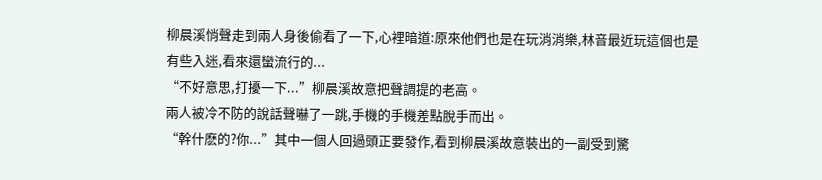柳晨溪悄聲走到兩人身後偷看了一下,心裡暗道:原來他們也是在玩消消樂,林音最近玩這個也是有些入迷,看來還蠻流行的...
“不好意思,打擾一下...”柳晨溪故意把聲調提的老高。
兩人被冷不防的說話聲嚇了一跳,手機的手機差點脫手而出。
“幹什麽的?你...”其中一個人回過頭正要發作,看到柳晨溪故意裝出的一副受到驚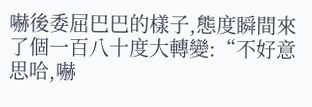嚇後委屈巴巴的樣子,態度瞬間來了個一百八十度大轉變:“不好意思哈,嚇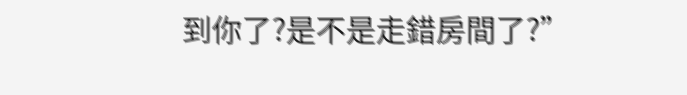到你了?是不是走錯房間了?”